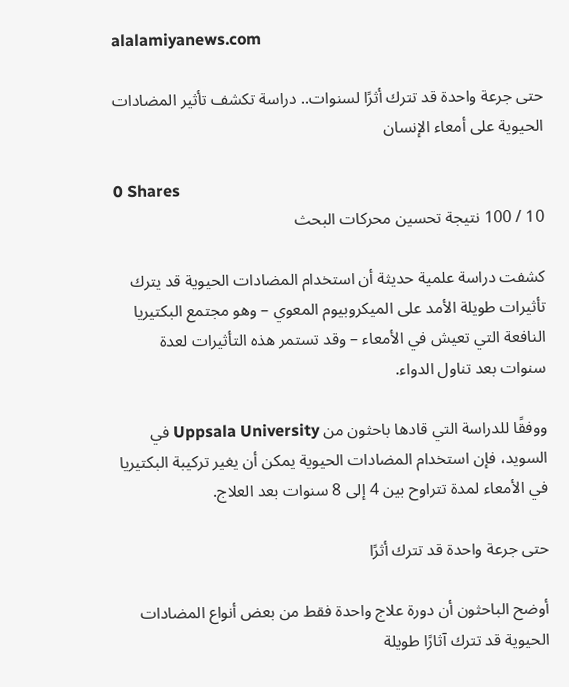alalamiyanews.com

حتى جرعة واحدة قد تترك أثرًا لسنوات.. دراسة تكشف تأثير المضادات الحيوية على أمعاء الإنسان

0 Shares
10 / 100 نتيجة تحسين محركات البحث

كشفت دراسة علمية حديثة أن استخدام المضادات الحيوية قد يترك تأثيرات طويلة الأمد على الميكروبيوم المعوي – وهو مجتمع البكتيريا النافعة التي تعيش في الأمعاء – وقد تستمر هذه التأثيرات لعدة سنوات بعد تناول الدواء.

ووفقًا للدراسة التي قادها باحثون من Uppsala University في السويد، فإن استخدام المضادات الحيوية يمكن أن يغير تركيبة البكتيريا في الأمعاء لمدة تتراوح بين 4 إلى 8 سنوات بعد العلاج.

حتى جرعة واحدة قد تترك أثرًا

أوضح الباحثون أن دورة علاج واحدة فقط من بعض أنواع المضادات الحيوية قد تترك آثارًا طويلة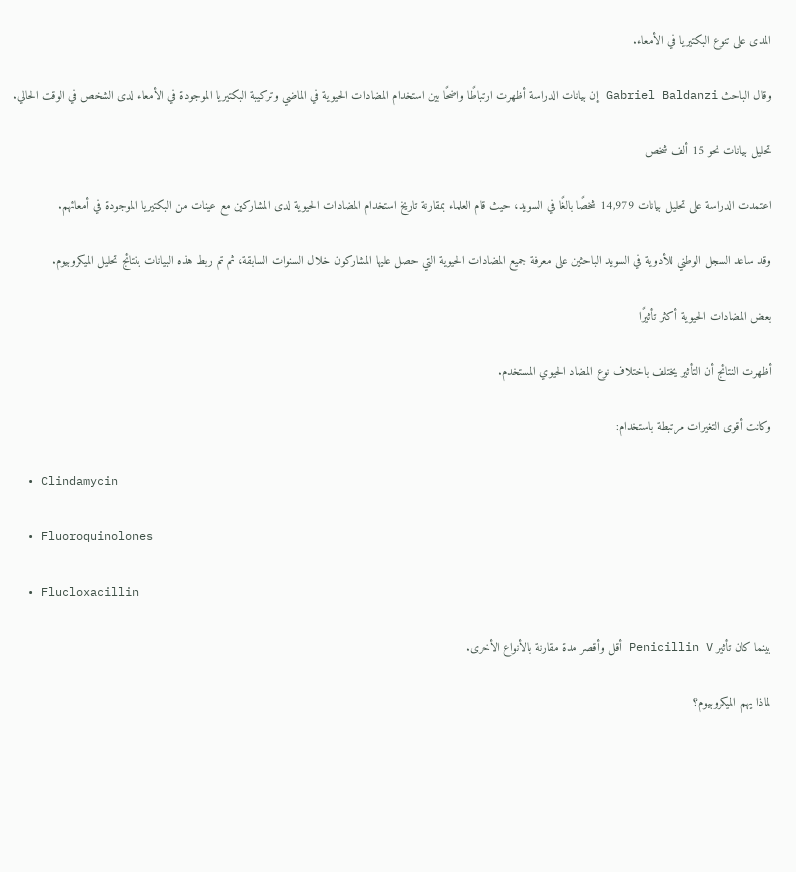المدى على تنوع البكتيريا في الأمعاء.

وقال الباحث Gabriel Baldanzi إن بيانات الدراسة أظهرت ارتباطًا واضحًا بين استخدام المضادات الحيوية في الماضي وتركيبة البكتيريا الموجودة في الأمعاء لدى الشخص في الوقت الحالي.

تحليل بيانات نحو 15 ألف شخص

اعتمدت الدراسة على تحليل بيانات 14,979 شخصًا بالغًا في السويد، حيث قام العلماء بمقارنة تاريخ استخدام المضادات الحيوية لدى المشاركين مع عينات من البكتيريا الموجودة في أمعائهم.

وقد ساعد السجل الوطني للأدوية في السويد الباحثين على معرفة جميع المضادات الحيوية التي حصل عليها المشاركون خلال السنوات السابقة، ثم تم ربط هذه البيانات بنتائج تحليل الميكروبيوم.

بعض المضادات الحيوية أكثر تأثيرًا

أظهرت النتائج أن التأثير يختلف باختلاف نوع المضاد الحيوي المستخدم.

وكانت أقوى التغيرات مرتبطة باستخدام:

  • Clindamycin

  • Fluoroquinolones

  • Flucloxacillin

بينما كان تأثير Penicillin V أقل وأقصر مدة مقارنة بالأنواع الأخرى.

لماذا يهم الميكروبيوم؟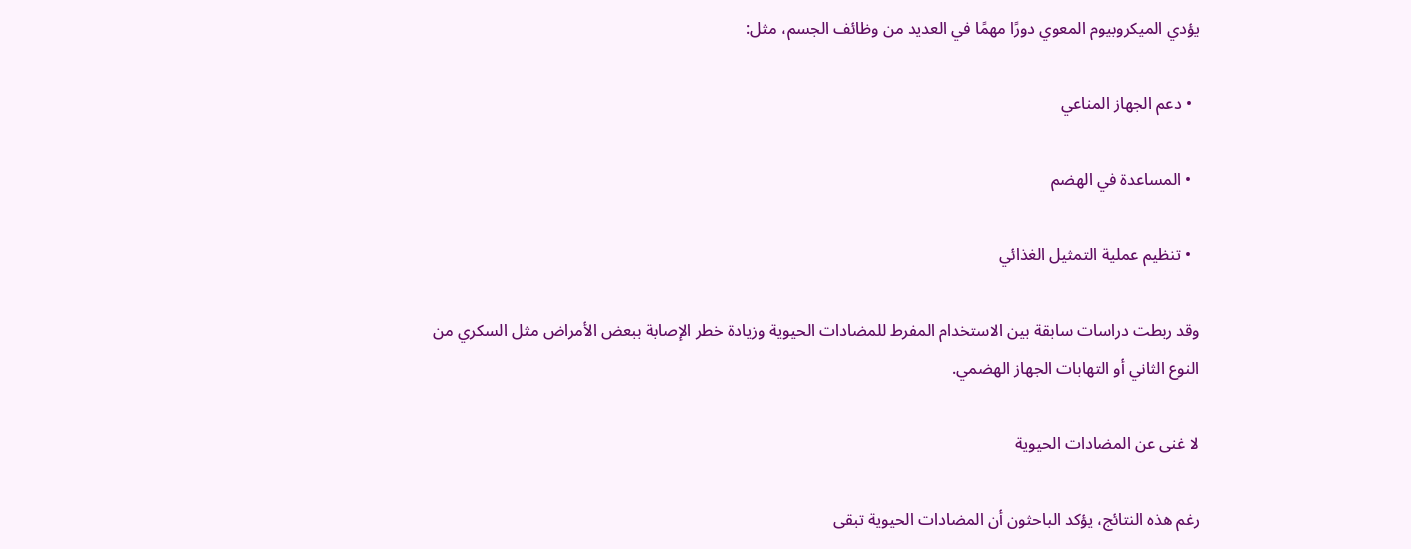يؤدي الميكروبيوم المعوي دورًا مهمًا في العديد من وظائف الجسم، مثل:

  • دعم الجهاز المناعي

  • المساعدة في الهضم

  • تنظيم عملية التمثيل الغذائي

وقد ربطت دراسات سابقة بين الاستخدام المفرط للمضادات الحيوية وزيادة خطر الإصابة ببعض الأمراض مثل السكري من النوع الثاني أو التهابات الجهاز الهضمي.

لا غنى عن المضادات الحيوية

رغم هذه النتائج، يؤكد الباحثون أن المضادات الحيوية تبقى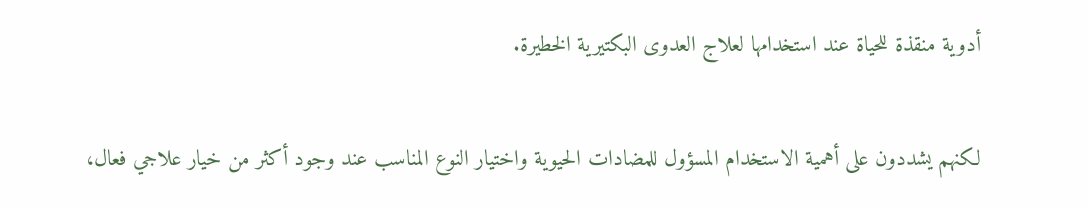أدوية منقذة للحياة عند استخدامها لعلاج العدوى البكتيرية الخطيرة.

لكنهم يشددون على أهمية الاستخدام المسؤول للمضادات الحيوية واختيار النوع المناسب عند وجود أكثر من خيار علاجي فعال،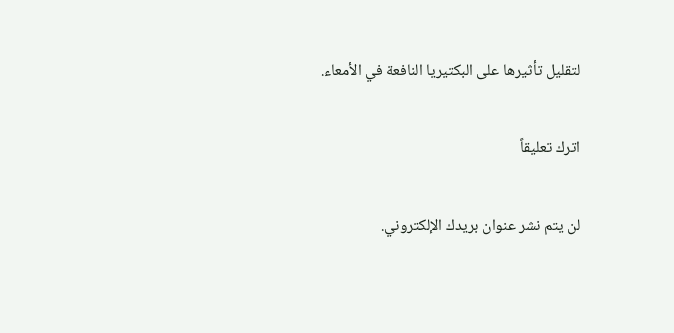لتقليل تأثيرها على البكتيريا النافعة في الأمعاء.

اترك تعليقاً

لن يتم نشر عنوان بريدك الإلكتروني.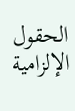الحقول الإلزامية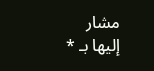مشار إليها بـ *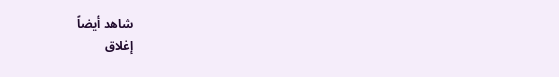شاهد أيضاً
إغلاق